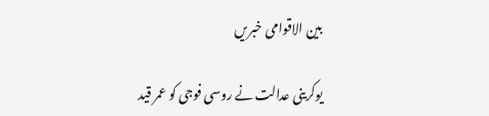بین الاقوامی خبریں

یوکرینی عدالت نے روسی فوجی کو عمر قید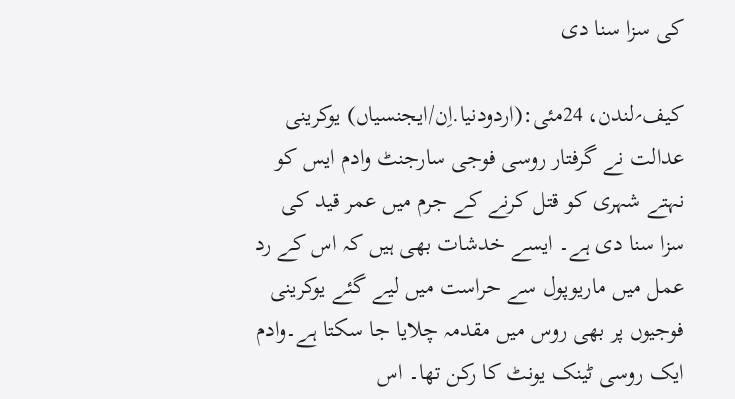کی سزا سنا دی

کیف؍لندن، 24مئی:(اردودنیا.اِن/ایجنسیاں) یوکرینی عدالت نے گرفتار روسی فوجی سارجنٹ وادم ایس کو نہتے شہری کو قتل کرنے کے جرم میں عمر قید کی سزا سنا دی ہے۔ ایسے خدشات بھی ہیں کہ اس کے رد عمل میں ماریوپول سے حراست میں لیے گئے یوکرینی فوجیوں پر بھی روس میں مقدمہ چلایا جا سکتا ہے۔وادم ایک روسی ٹینک یونٹ کا رکن تھا۔ اس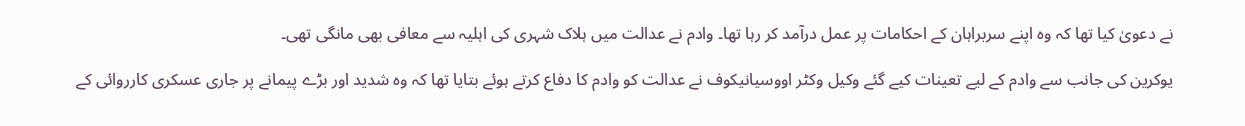نے دعویٰ کیا تھا کہ وہ اپنے سربراہان کے احکامات پر عمل درآمد کر رہا تھا۔ وادم نے عدالت میں ہلاک شہری کی اہلیہ سے معافی بھی مانگی تھی۔

یوکرین کی جانب سے وادم کے لیے تعینات کیے گئے وکیل وکٹر اووسیانیکوف نے عدالت کو وادم کا دفاع کرتے ہوئے بتایا تھا کہ وہ شدید اور بڑے پیمانے پر جاری عسکری کارروائی کے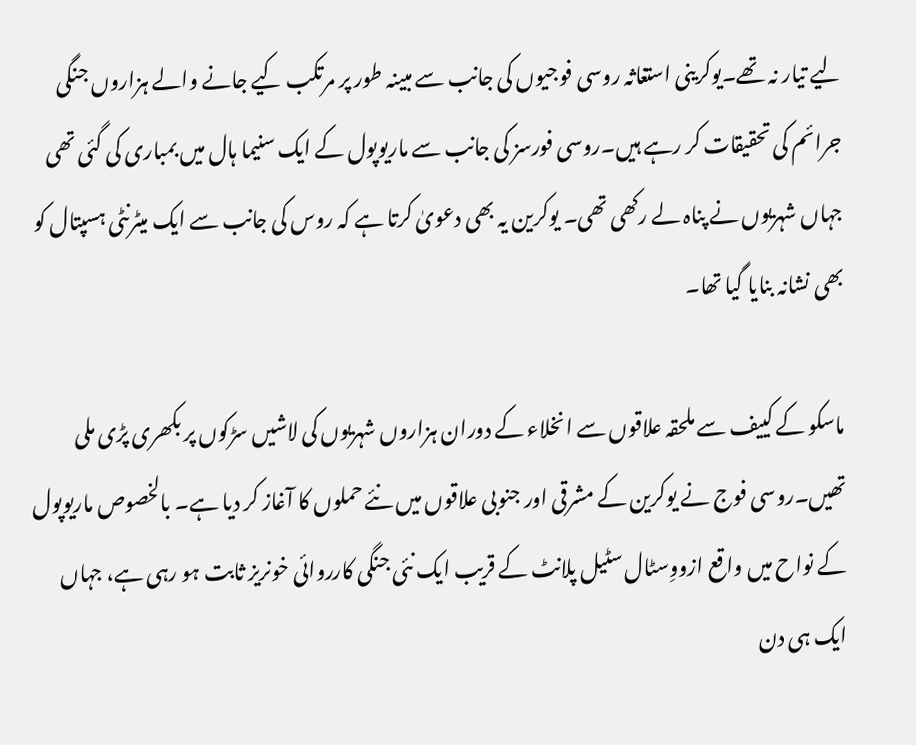لیے تیار نہ تھے۔یوکرینی استغاثہ روسی فوجیوں کی جانب سے مبینہ طور پر مرتکب کیے جانے والے ہزاروں جنگی جرائم کی تحقیقات کر رہے ہیں۔روسی فورسز کی جانب سے ماریوپول کے ایک سنیما ہال میں بمباری کی گئی تھی جہاں شہریوں نے پناہ لے رکھی تھی۔ یوکرین یہ بھی دعویٰ کرتا ہے کہ روس کی جانب سے ایک میٹرنٹی ہسپتال کو بھی نشانہ بنایا گیا تھا۔

ماسکو کے کییف سے ملحقہ علاقوں سے انخلاء کے دوران ہزاروں شہریوں کی لاشیں سڑکوں پر بکھری پڑی ملی تھیں۔روسی فوج نے یوکرین کے مشرقی اور جنوبی علاقوں میں نئے حملوں کا آغاز کر دیا ہے۔ بالخصوص ماریوپول کے نواح میں واقع ازووِسٹال سٹیل پلانٹ کے قریب ایک نئی جنگی کارروائی خونریز ثابت ہو رہی ہے، جہاں ایک ہی دن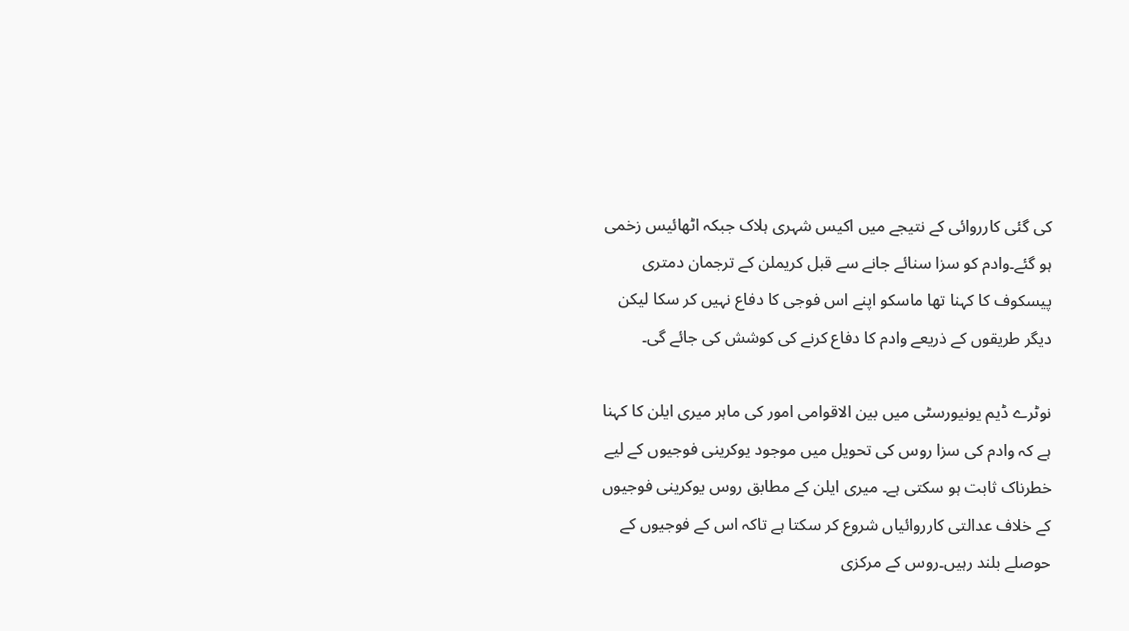کی گئی کارروائی کے نتیجے میں اکیس شہری ہلاک جبکہ اٹھائیس زخمی ہو گئے۔وادم کو سزا سنائے جانے سے قبل کریملن کے ترجمان دمتری پیسکوف کا کہنا تھا ماسکو اپنے اس فوجی کا دفاع نہیں کر سکا لیکن دیگر طریقوں کے ذریعے وادم کا دفاع کرنے کی کوشش کی جائے گی۔

نوٹرے ڈیم یونیورسٹی میں بین الاقوامی امور کی ماہر میری ایلن کا کہنا ہے کہ وادم کی سزا روس کی تحویل میں موجود یوکرینی فوجیوں کے لیے خطرناک ثابت ہو سکتی ہے۔ میری ایلن کے مطابق روس یوکرینی فوجیوں کے خلاف عدالتی کارروائیاں شروع کر سکتا ہے تاکہ اس کے فوجیوں کے حوصلے بلند رہیں۔روس کے مرکزی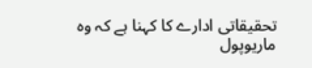تحقیقاتی ادارے کا کہنا ہے کہ وہ ماریوپول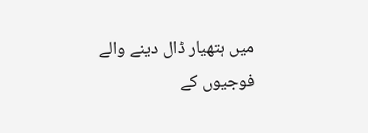میں ہتھیار ڈال دینے والے فوجیوں کے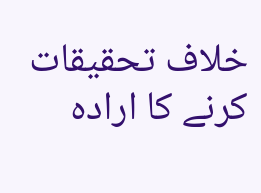خلاف تحقیقات کرنے کا ارادہ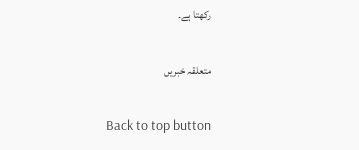رکھتا ہے۔

متعلقہ خبریں

Back to top button